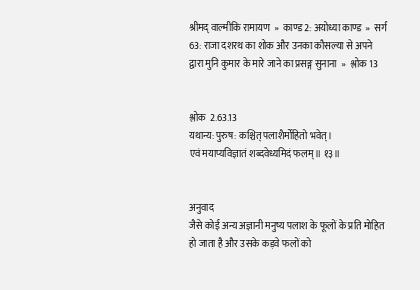श्रीमद् वाल्मीकि रामायण  »  काण्ड 2: अयोध्या काण्ड  »  सर्ग 63: राजा दशरथ का शोक और उनका कौसल्या से अपने द्वारा मुनि कुमार के मारे जाने का प्रसङ्ग सुनाना  »  श्लोक 13


श्लोक  2.63.13
यथान्य: पुरुष: कश्चित् पलाशैर्मोहितो भवेत्।
एवं मयाप्यविज्ञातं शब्दवेध्यमिदं फलम्॥ १३॥


अनुवाद
जैसे कोई अन्य अज्ञानी मनुष्य पलाश के फूलों के प्रति मोहित हो जाता है और उसके कड़वे फलों को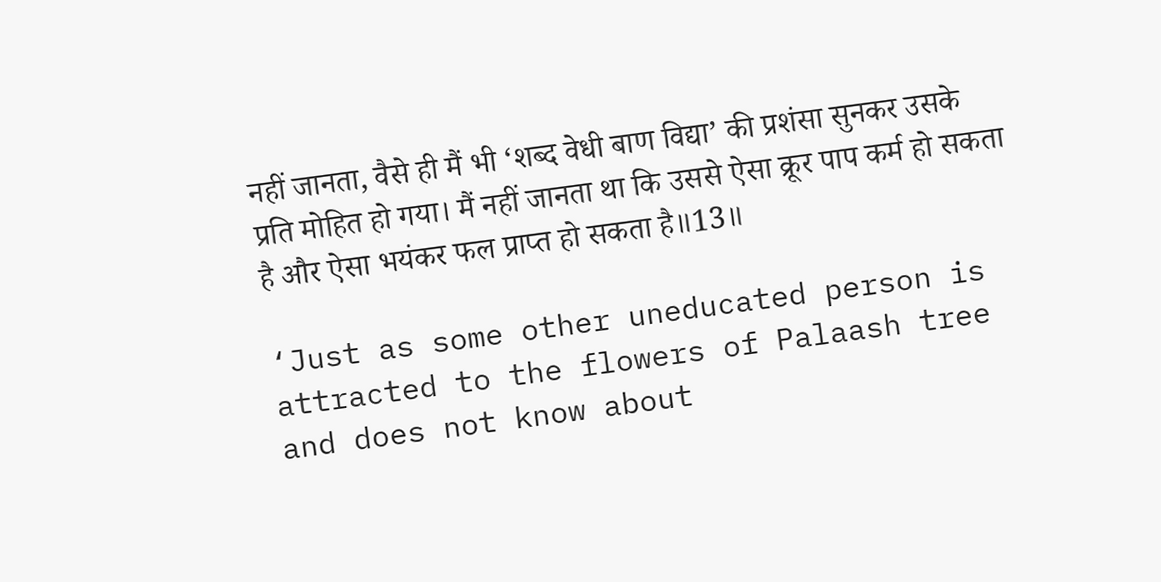नहीं जानता, वैसे ही मैं भी ‘शब्द वेधी बाण विद्या’ की प्रशंसा सुनकर उसके प्रति मोहित हो गया। मैं नहीं जानता था कि उससे ऐसा क्रूर पाप कर्म हो सकता है और ऐसा भयंकर फल प्राप्त हो सकता है॥13॥

‘Just as some other uneducated person is attracted to the flowers of Palaash tree and does not know about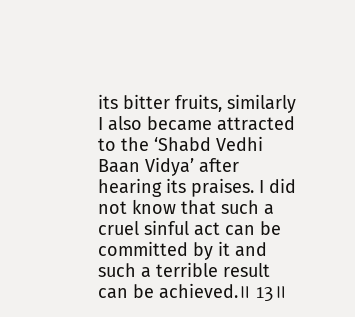its bitter fruits, similarly I also became attracted to the ‘Shabd Vedhi Baan Vidya’ after hearing its praises. I did not know that such a cruel sinful act can be committed by it and such a terrible result can be achieved.॥ 13॥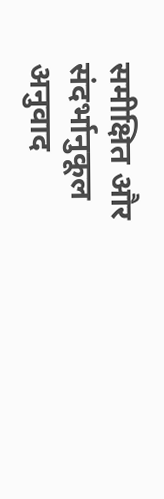समीक्षित और संदर्भानुकूल अनुवाद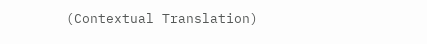(Contextual Translation)